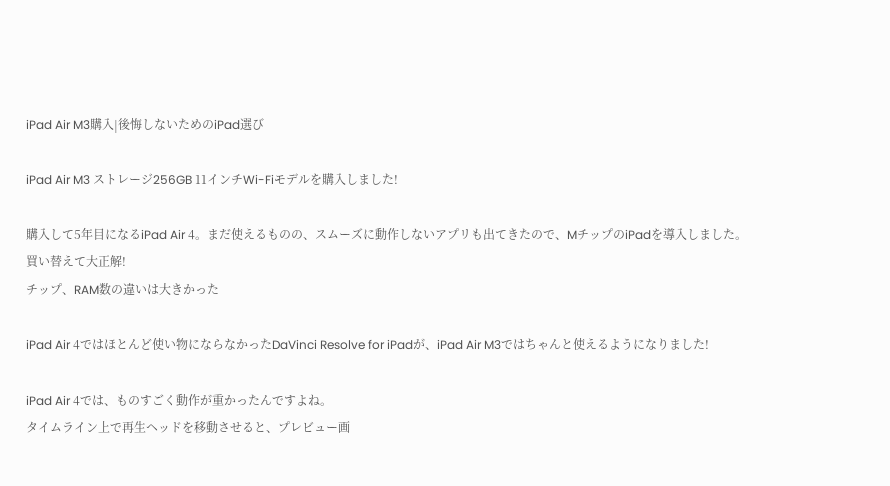iPad Air M3購入|後悔しないためのiPad選び

iPad Air M3 ストレージ256GB 11インチWi-Fiモデルを購入しました!

購入して5年目になるiPad Air 4。まだ使えるものの、スムーズに動作しないアプリも出てきたので、MチップのiPadを導入しました。
買い替えて大正解!
チップ、RAM数の違いは大きかった

iPad Air 4ではほとんど使い物にならなかったDaVinci Resolve for iPadが、iPad Air M3ではちゃんと使えるようになりました!

iPad Air 4では、ものすごく動作が重かったんですよね。
タイムライン上で再生ヘッドを移動させると、プレビュー画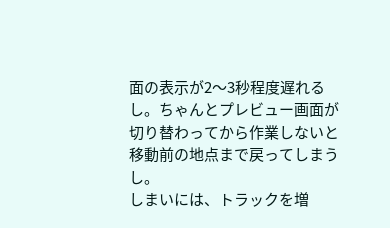面の表示が2〜3秒程度遅れるし。ちゃんとプレビュー画面が切り替わってから作業しないと移動前の地点まで戻ってしまうし。
しまいには、トラックを増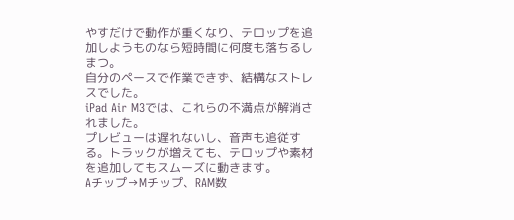やすだけで動作が重くなり、テロップを追加しようものなら短時間に何度も落ちるしまつ。
自分のペースで作業できず、結構なストレスでした。
iPad Air M3では、これらの不満点が解消されました。
プレビューは遅れないし、音声も追従する。トラックが増えても、テロップや素材を追加してもスムーズに動きます。
Aチップ→Mチップ、RAM数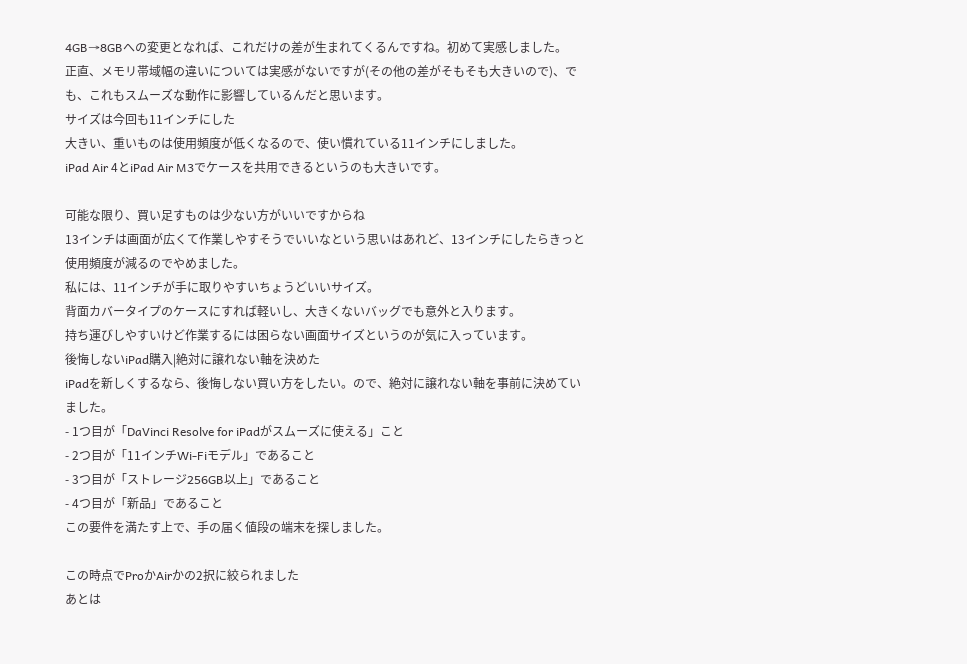4GB→8GBへの変更となれば、これだけの差が生まれてくるんですね。初めて実感しました。
正直、メモリ帯域幅の違いについては実感がないですが(その他の差がそもそも大きいので)、でも、これもスムーズな動作に影響しているんだと思います。
サイズは今回も11インチにした
大きい、重いものは使用頻度が低くなるので、使い慣れている11インチにしました。
iPad Air 4とiPad Air M3でケースを共用できるというのも大きいです。

可能な限り、買い足すものは少ない方がいいですからね
13インチは画面が広くて作業しやすそうでいいなという思いはあれど、13インチにしたらきっと使用頻度が減るのでやめました。
私には、11インチが手に取りやすいちょうどいいサイズ。
背面カバータイプのケースにすれば軽いし、大きくないバッグでも意外と入ります。
持ち運びしやすいけど作業するには困らない画面サイズというのが気に入っています。
後悔しないiPad購入|絶対に譲れない軸を決めた
iPadを新しくするなら、後悔しない買い方をしたい。ので、絶対に譲れない軸を事前に決めていました。
- 1つ目が「DaVinci Resolve for iPadがスムーズに使える」こと
- 2つ目が「11インチWi-Fiモデル」であること
- 3つ目が「ストレージ256GB以上」であること
- 4つ目が「新品」であること
この要件を満たす上で、手の届く値段の端末を探しました。

この時点でProかAirかの2択に絞られました
あとは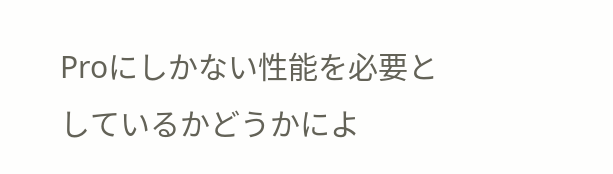Proにしかない性能を必要としているかどうかによ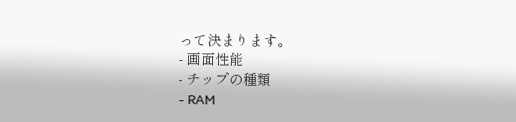って決まります。
- 画面性能
- チップの種類
- RAM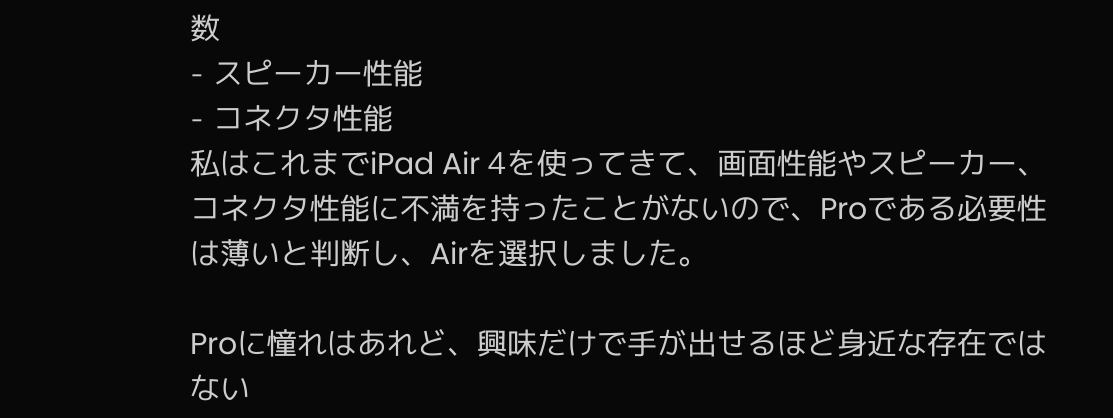数
- スピーカー性能
- コネクタ性能
私はこれまでiPad Air 4を使ってきて、画面性能やスピーカー、コネクタ性能に不満を持ったことがないので、Proである必要性は薄いと判断し、Airを選択しました。

Proに憧れはあれど、興味だけで手が出せるほど身近な存在ではない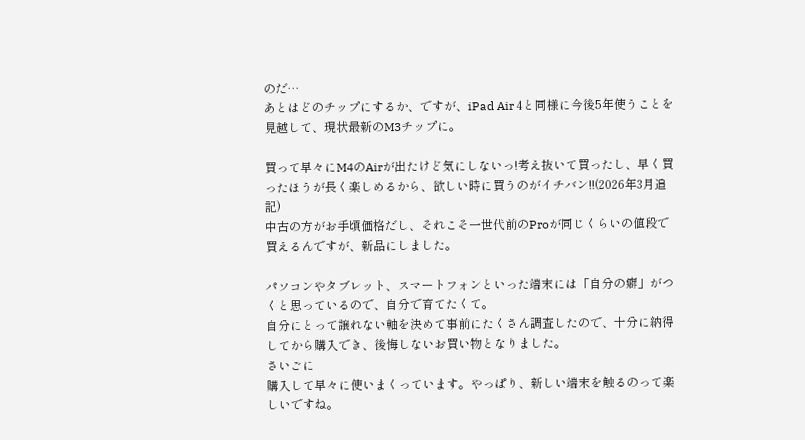のだ…
あとはどのチップにするか、ですが、iPad Air 4と同様に今後5年使うことを見越して、現状最新のM3チップに。

買って早々にM4のAirが出たけど気にしないっ!考え抜いて買ったし、早く買ったほうが長く楽しめるから、欲しい時に買うのがイチバン!!(2026年3月追記)
中古の方がお手頃価格だし、それこそ一世代前のProが同じくらいの値段で買えるんですが、新品にしました。

パソコンやタブレット、スマートフォンといった端末には「自分の癖」がつくと思っているので、自分で育てたくて。
自分にとって譲れない軸を決めて事前にたくさん調査したので、十分に納得してから購入でき、後悔しないお買い物となりました。
さいごに
購入して早々に使いまくっています。やっぱり、新しい端末を触るのって楽しいですね。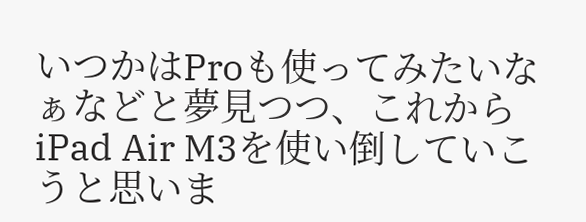いつかはProも使ってみたいなぁなどと夢見つつ、これからiPad Air M3を使い倒していこうと思いま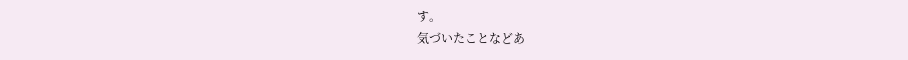す。
気づいたことなどあ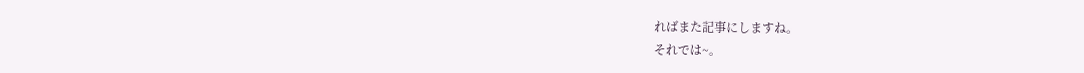ればまた記事にしますね。
それでは~。